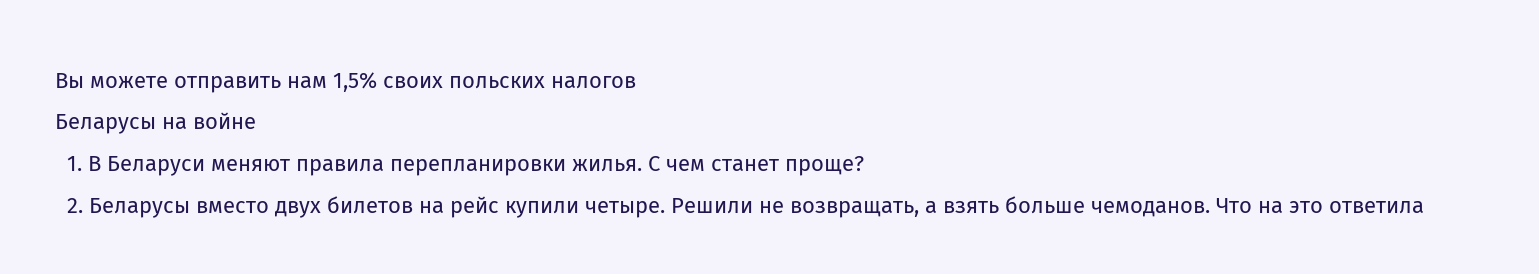Вы можете отправить нам 1,5% своих польских налогов
Беларусы на войне
  1. В Беларуси меняют правила перепланировки жилья. С чем станет проще?
  2. Беларусы вместо двух билетов на рейс купили четыре. Решили не возвращать, а взять больше чемоданов. Что на это ответила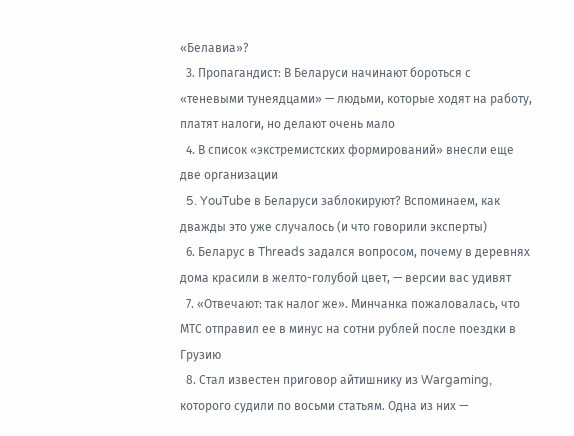«Белавиа»?
  3. Пропагандист: В Беларуси начинают бороться с «теневыми тунеядцами» — людьми, которые ходят на работу, платят налоги, но делают очень мало
  4. В список «экстремистских формирований» внесли еще две организации
  5. YouTube в Беларуси заблокируют? Вспоминаем, как дважды это уже случалось (и что говорили эксперты)
  6. Беларус в Threads задался вопросом, почему в деревнях дома красили в желто-голубой цвет, — версии вас удивят
  7. «Отвечают: так налог же». Минчанка пожаловалась, что МТС отправил ее в минус на сотни рублей после поездки в Грузию
  8. Стал известен приговор айтишнику из Wargaming, которого судили по восьми статьям. Одна из них —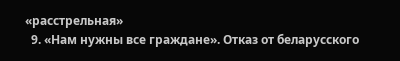«расстрельная»
  9. «Нам нужны все граждане». Отказ от беларусского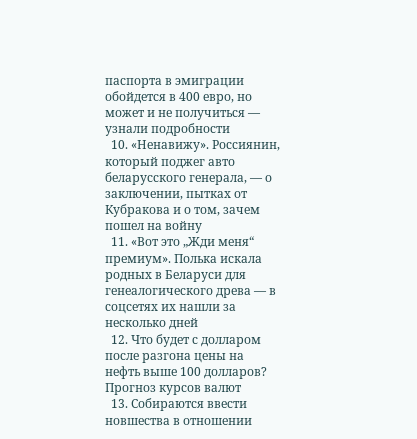паспорта в эмиграции обойдется в 400 евро, но может и не получиться — узнали подробности
  10. «Ненавижу». Россиянин, который поджег авто беларусского генерала, — о заключении, пытках от Кубракова и о том, зачем пошел на войну
  11. «Вот это „Жди меня“ премиум». Полька искала родных в Беларуси для генеалогического древа — в соцсетях их нашли за несколько дней
  12. Что будет с долларом после разгона цены на нефть выше 100 долларов? Прогноз курсов валют
  13. Собираются ввести новшества в отношении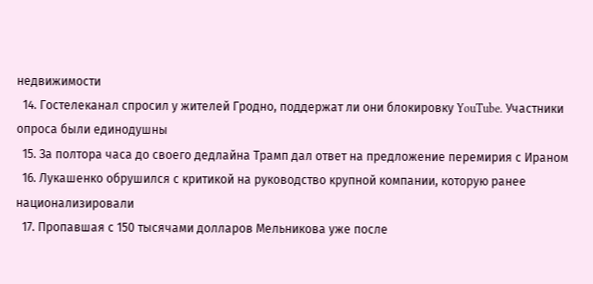недвижимости
  14. Гостелеканал спросил у жителей Гродно, поддержат ли они блокировку YouTube. Участники опроса были единодушны
  15. За полтора часа до своего дедлайна Трамп дал ответ на предложение перемирия с Ираном
  16. Лукашенко обрушился с критикой на руководство крупной компании, которую ранее национализировали
  17. Пропавшая с 150 тысячами долларов Мельникова уже после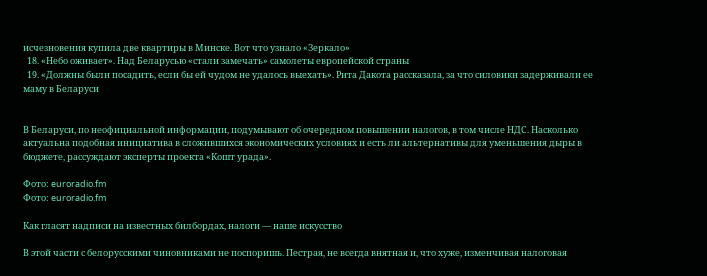исчезновения купила две квартиры в Минске. Вот что узнало «Зеркало»
  18. «Небо оживает». Над Беларусью «стали замечать» самолеты европейской страны
  19. «Должны были посадить, если бы ей чудом не удалось выехать». Рита Дакота рассказала, за что силовики задерживали ее маму в Беларуси


В Беларуси, по неофициальной информации, подумывают об очередном повышении налогов, в том числе НДС. Насколько актуальна подобная инициатива в сложившихся экономических условиях и есть ли альтернативы для уменьшения дыры в бюджете, рассуждают эксперты проекта «Кошт урада».

Фото: euroradio.fm
Фото: euroradio.fm

Как гласят надписи на известных билбордах, налоги — наше искусство

В этой части с белорусскими чиновниками не поспоришь. Пестрая, не всегда внятная и, что хуже, изменчивая налоговая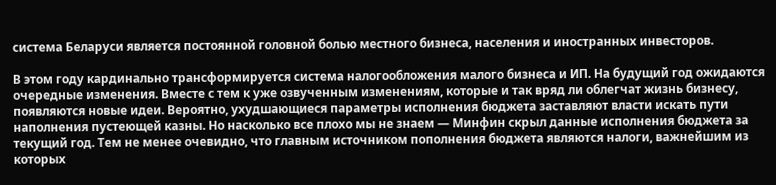система Беларуси является постоянной головной болью местного бизнеса, населения и иностранных инвесторов.

В этом году кардинально трансформируется система налогообложения малого бизнеса и ИП. На будущий год ожидаются очередные изменения. Вместе с тем к уже озвученным изменениям, которые и так вряд ли облегчат жизнь бизнесу, появляются новые идеи. Вероятно, ухудшающиеся параметры исполнения бюджета заставляют власти искать пути наполнения пустеющей казны. Но насколько все плохо мы не знаем — Минфин скрыл данные исполнения бюджета за текущий год. Тем не менее очевидно, что главным источником пополнения бюджета являются налоги, важнейшим из которых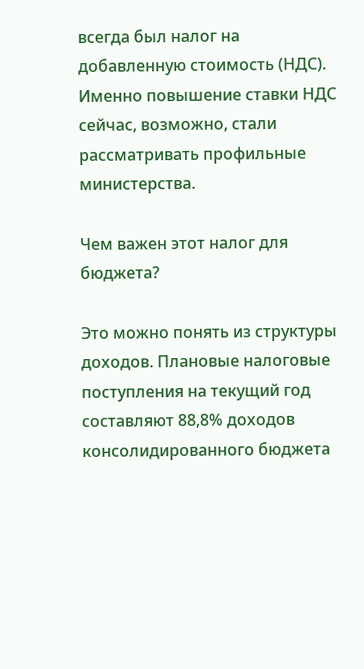всегда был налог на добавленную стоимость (НДС). Именно повышение ставки НДС сейчас, возможно, стали рассматривать профильные министерства.

Чем важен этот налог для бюджета?

Это можно понять из структуры доходов. Плановые налоговые поступления на текущий год составляют 88,8% доходов консолидированного бюджета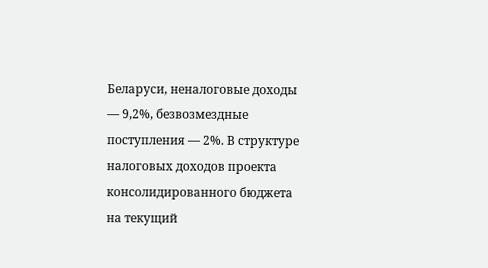Беларуси, неналоговые доходы — 9,2%, безвозмездные поступления — 2%. В структуре налоговых доходов проекта консолидированного бюджета на текущий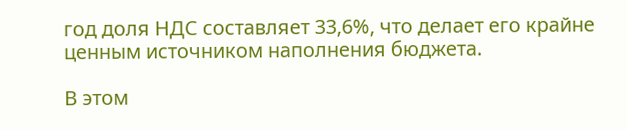год доля НДС составляет 33,6%, что делает его крайне ценным источником наполнения бюджета.

В этом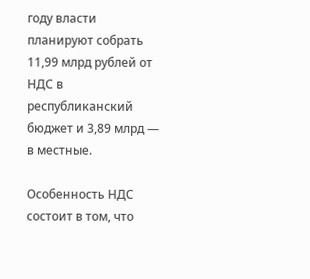году власти планируют собрать 11,99 млрд рублей от НДС в республиканский бюджет и 3,89 млрд — в местные.

Особенность НДС состоит в том, что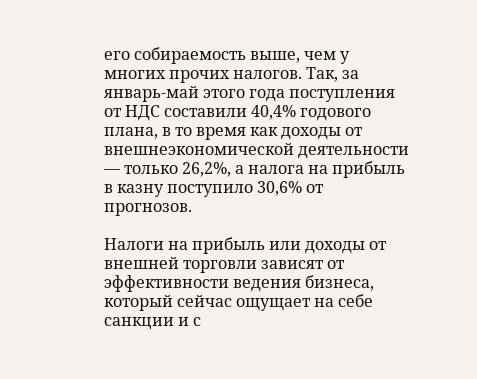его собираемость выше, чем у многих прочих налогов. Так, за январь-май этого года поступления от НДС составили 40,4% годового плана, в то время как доходы от внешнеэкономической деятельности — только 26,2%, а налога на прибыль в казну поступило 30,6% от прогнозов.

Налоги на прибыль или доходы от внешней торговли зависят от эффективности ведения бизнеса, который сейчас ощущает на себе санкции и с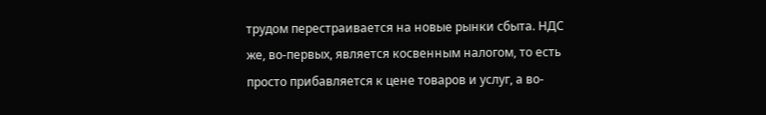трудом перестраивается на новые рынки сбыта. НДС же, во-первых, является косвенным налогом, то есть просто прибавляется к цене товаров и услуг, а во-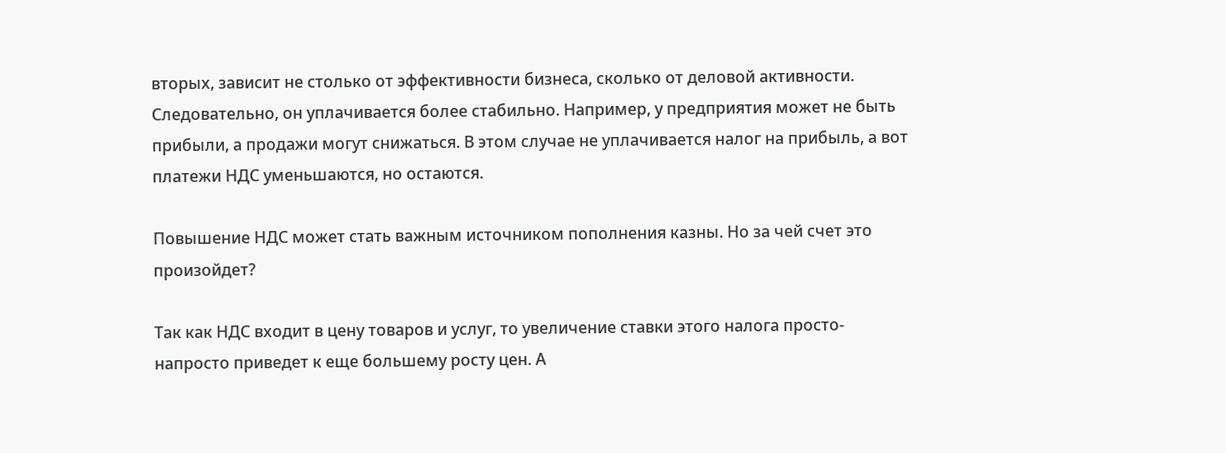вторых, зависит не столько от эффективности бизнеса, сколько от деловой активности. Следовательно, он уплачивается более стабильно. Например, у предприятия может не быть прибыли, а продажи могут снижаться. В этом случае не уплачивается налог на прибыль, а вот платежи НДС уменьшаются, но остаются.

Повышение НДС может стать важным источником пополнения казны. Но за чей счет это произойдет?

Так как НДС входит в цену товаров и услуг, то увеличение ставки этого налога просто-напросто приведет к еще большему росту цен. А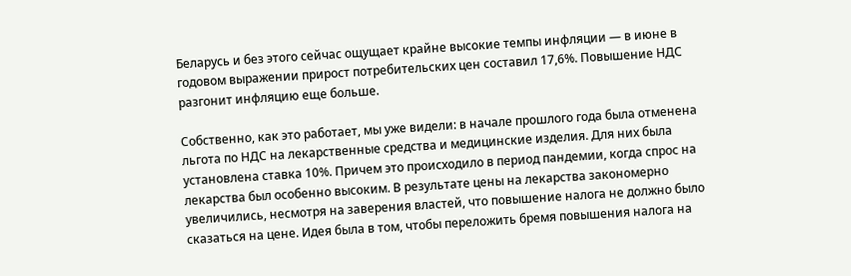Беларусь и без этого сейчас ощущает крайне высокие темпы инфляции — в июне в годовом выражении прирост потребительских цен составил 17,6%. Повышение НДС разгонит инфляцию еще больше.

Собственно, как это работает, мы уже видели: в начале прошлого года была отменена льгота по НДС на лекарственные средства и медицинские изделия. Для них была установлена ставка 10%. Причем это происходило в период пандемии, когда спрос на лекарства был особенно высоким. В результате цены на лекарства закономерно увеличились, несмотря на заверения властей, что повышение налога не должно было сказаться на цене. Идея была в том, чтобы переложить бремя повышения налога на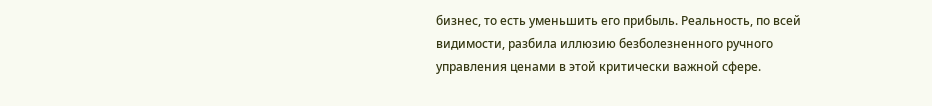бизнес, то есть уменьшить его прибыль. Реальность, по всей видимости, разбила иллюзию безболезненного ручного управления ценами в этой критически важной сфере.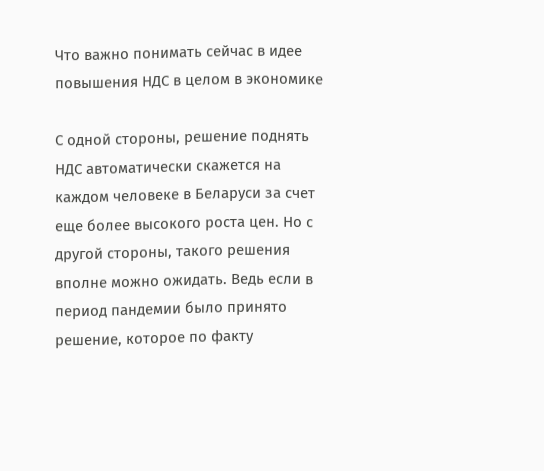Что важно понимать сейчас в идее повышения НДС в целом в экономике

С одной стороны, решение поднять НДС автоматически скажется на каждом человеке в Беларуси за счет еще более высокого роста цен. Но с другой стороны, такого решения вполне можно ожидать. Ведь если в период пандемии было принято решение, которое по факту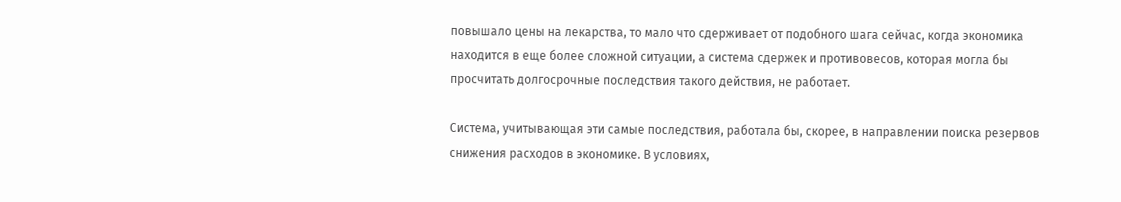повышало цены на лекарства, то мало что сдерживает от подобного шага сейчас, когда экономика находится в еще более сложной ситуации, а система сдержек и противовесов, которая могла бы просчитать долгосрочные последствия такого действия, не работает.

Система, учитывающая эти самые последствия, работала бы, скорее, в направлении поиска резервов снижения расходов в экономике. В условиях,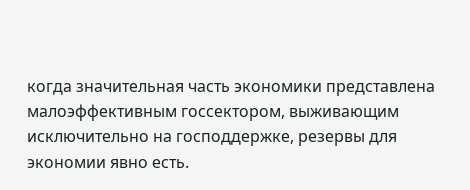когда значительная часть экономики представлена малоэффективным госсектором, выживающим исключительно на господдержке, резервы для экономии явно есть.